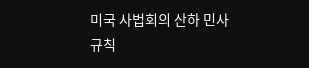미국 사법회의 산하 민사규칙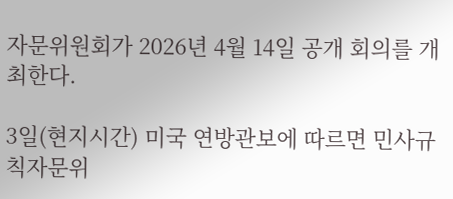자문위원회가 2026년 4월 14일 공개 회의를 개최한다.

3일(현지시간) 미국 연방관보에 따르면 민사규칙자문위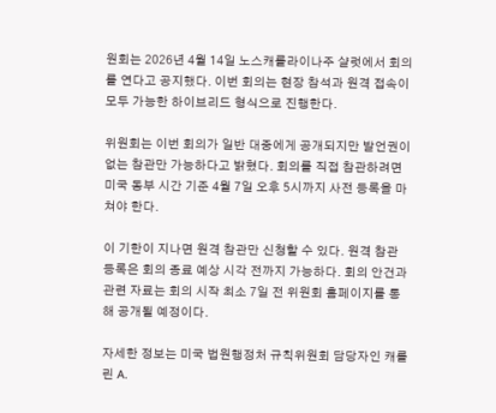원회는 2026년 4월 14일 노스캐롤라이나주 샬럿에서 회의를 연다고 공지했다. 이번 회의는 현장 참석과 원격 접속이 모두 가능한 하이브리드 형식으로 진행한다.

위원회는 이번 회의가 일반 대중에게 공개되지만 발언권이 없는 참관만 가능하다고 밝혔다. 회의를 직접 참관하려면 미국 동부 시간 기준 4월 7일 오후 5시까지 사전 등록을 마쳐야 한다.

이 기한이 지나면 원격 참관만 신청할 수 있다. 원격 참관 등록은 회의 종료 예상 시각 전까지 가능하다. 회의 안건과 관련 자료는 회의 시작 최소 7일 전 위원회 홈페이지를 통해 공개될 예정이다.

자세한 정보는 미국 법원행정처 규칙위원회 담당자인 캐롤린 A.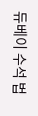듀베이 수석 법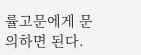률고문에게 문의하면 된다.